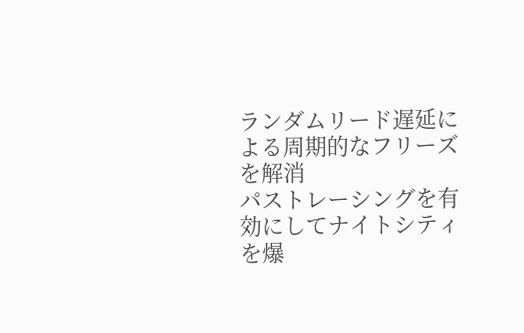ランダムリード遅延による周期的なフリーズを解消
パストレーシングを有効にしてナイトシティを爆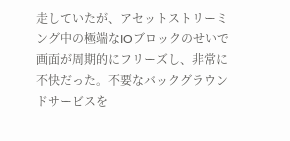走していたが、アセットストリーミング中の極端なIOブロックのせいで画面が周期的にフリーズし、非常に不快だった。不要なバックグラウンドサービスを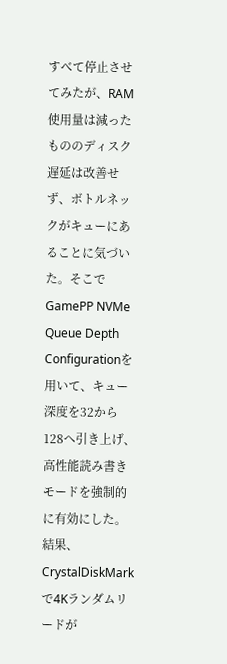すべて停止させてみたが、RAM使用量は減ったもののディスク遅延は改善せず、ボトルネックがキューにあることに気づいた。そこでGamePP NVMe Queue Depth Configurationを用いて、キュー深度を32から128へ引き上げ、高性能読み書きモードを強制的に有効にした。結果、CrystalDiskMarkで4Kランダムリードが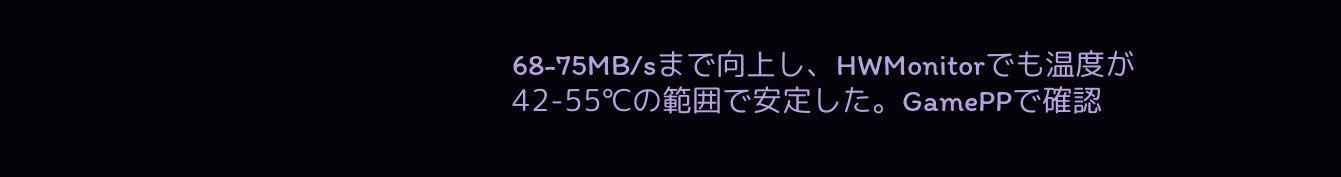68-75MB/sまで向上し、HWMonitorでも温度が42-55℃の範囲で安定した。GamePPで確認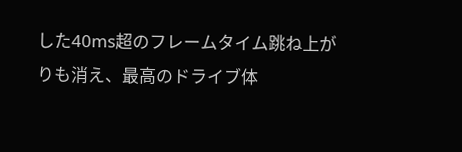した40ms超のフレームタイム跳ね上がりも消え、最高のドライブ体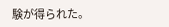験が得られた。